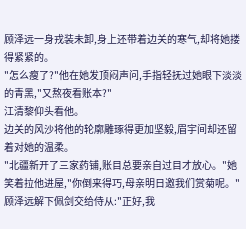顾泽远一身戎装未卸,身上还带着边关的寒气,却将她搂得紧紧的。
"怎么瘦了?"他在她发顶闷声问,手指轻抚过她眼下淡淡的青黑,"又熬夜看账本?"
江清黎仰头看他。
边关的风沙将他的轮廓雕琢得更加坚毅,眉宇间却还留着对她的温柔。
"北疆新开了三家药铺,账目总要亲自过目才放心。"她笑着拉他进屋,"你倒来得巧,母亲明日邀我们赏菊呢。"
顾泽远解下佩剑交给侍从:"正好,我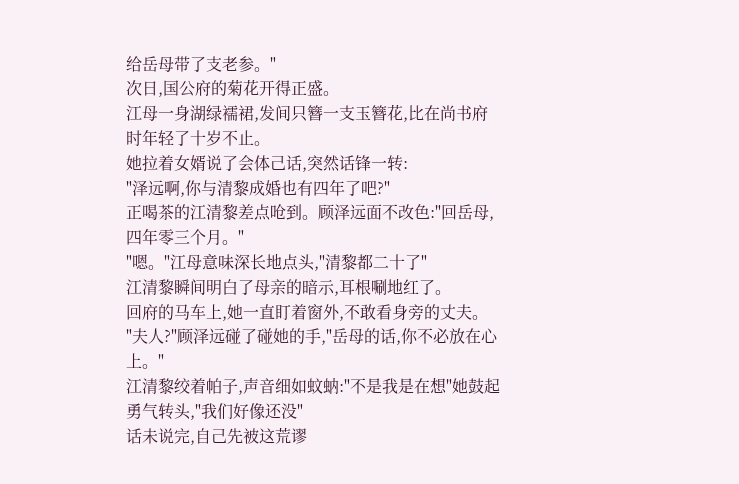给岳母带了支老参。"
次日,国公府的菊花开得正盛。
江母一身湖绿襦裙,发间只簪一支玉簪花,比在尚书府时年轻了十岁不止。
她拉着女婿说了会体己话,突然话锋一转:
"泽远啊,你与清黎成婚也有四年了吧?"
正喝茶的江清黎差点呛到。顾泽远面不改色:"回岳母,四年零三个月。"
"嗯。"江母意味深长地点头,"清黎都二十了"
江清黎瞬间明白了母亲的暗示,耳根唰地红了。
回府的马车上,她一直盯着窗外,不敢看身旁的丈夫。
"夫人?"顾泽远碰了碰她的手,"岳母的话,你不必放在心上。"
江清黎绞着帕子,声音细如蚊蚋:"不是我是在想"她鼓起勇气转头,"我们好像还没"
话未说完,自己先被这荒谬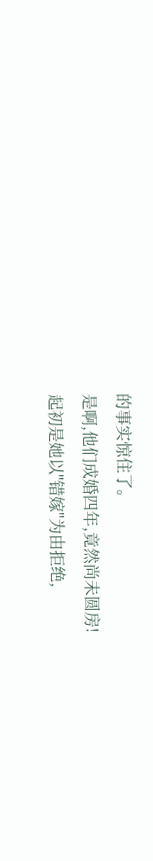的事实惊住了。
是啊,他们成婚四年,竟然尚未圆房!
起初是她以"错嫁"为由拒绝,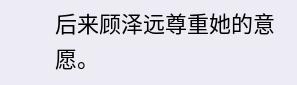后来顾泽远尊重她的意愿。